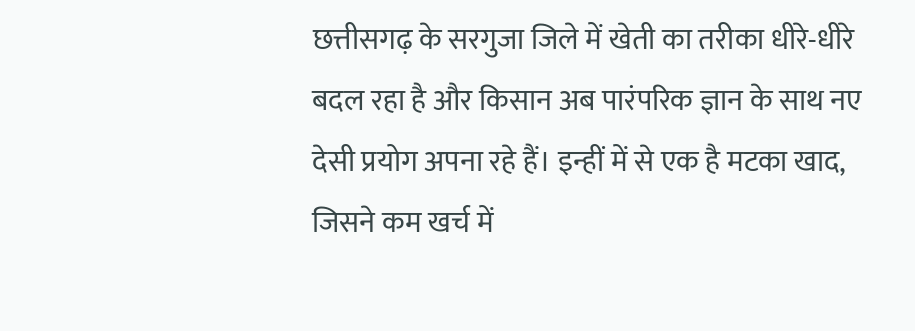छत्तीसगढ़ के सरगुजा जिले में खेती का तरीका धीरे-धीरे बदल रहा है और किसान अब पारंपरिक ज्ञान के साथ नए देसी प्रयोग अपना रहे हैं। इन्हीं में से एक है मटका खाद, जिसने कम खर्च में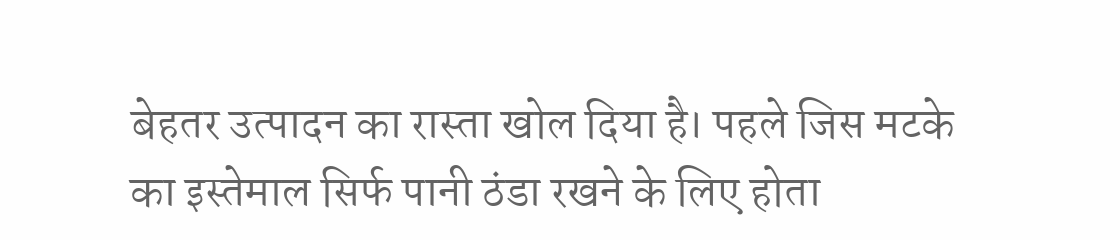बेहतर उत्पादन का रास्ता खोल दिया है। पहले जिस मटके का इस्तेमाल सिर्फ पानी ठंडा रखने के लिए होता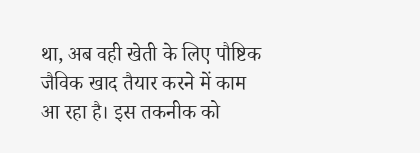था, अब वही खेती के लिए पौष्टिक जैविक खाद तैयार करने में काम आ रहा है। इस तकनीक को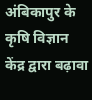अंबिकापुर के कृषि विज्ञान केंद्र द्वारा बढ़ावा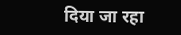दिया जा रहा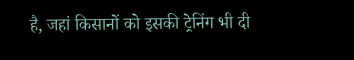है, जहां किसानों को इसकी ट्रेनिंग भी दी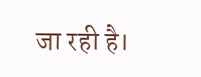जा रही है।